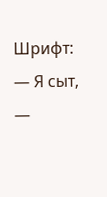Шрифт:
— Я сыт, —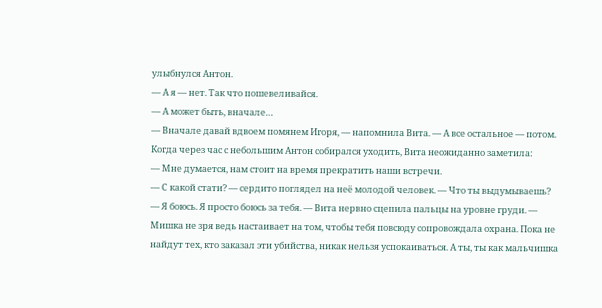улыбнулся Антон.
— А я — нет. Так что пошевеливайся.
— А может быть, вначале…
— Вначале давай вдвоем помянем Игоря, — напомнила Вита. — А все остальное — потом.
Когда через час с небольшим Антон собирался уходить, Вита неожиданно заметила:
— Мне думается, нам стоит на время прекратить наши встречи.
— С какой стати? — сердито поглядел на неё молодой человек. — Что ты выдумываешь?
— Я боюсь. Я просто боюсь за тебя. — Вита нервно сцепила пальцы на уровне груди. — Мишка не зря ведь настаивает на том, чтобы тебя повсюду сопровождала охрана. Пока не найдут тех, кто заказал эти убийства, никак нельзя успокаиваться. А ты, ты как мальчишка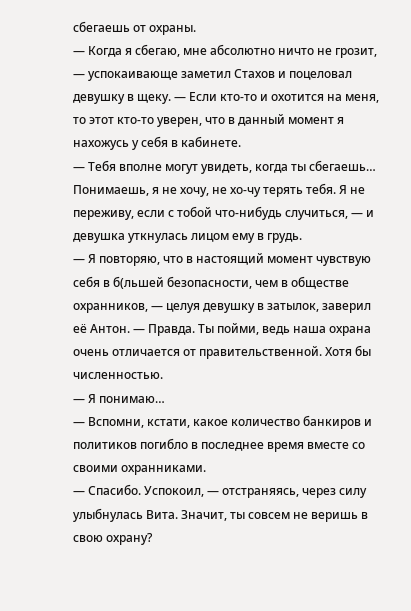сбегаешь от охраны.
— Когда я сбегаю, мне абсолютно ничто не грозит, — успокаивающе заметил Стахов и поцеловал девушку в щеку. — Если кто-то и охотится на меня, то этот кто-то уверен, что в данный момент я нахожусь у себя в кабинете.
— Тебя вполне могут увидеть, когда ты сбегаешь… Понимаешь, я не хочу, не хо-чу терять тебя. Я не переживу, если с тобой что-нибудь случиться, — и девушка уткнулась лицом ему в грудь.
— Я повторяю, что в настоящий момент чувствую себя в б(льшей безопасности, чем в обществе охранников, — целуя девушку в затылок, заверил её Антон. — Правда. Ты пойми, ведь наша охрана очень отличается от правительственной. Хотя бы численностью.
— Я понимаю…
— Вспомни, кстати, какое количество банкиров и политиков погибло в последнее время вместе со своими охранниками.
— Спасибо. Успокоил, — отстраняясь, через силу улыбнулась Вита. Значит, ты совсем не веришь в свою охрану?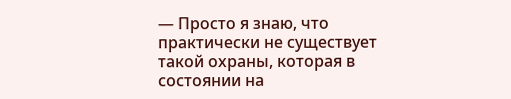— Просто я знаю, что практически не существует такой охраны, которая в состоянии на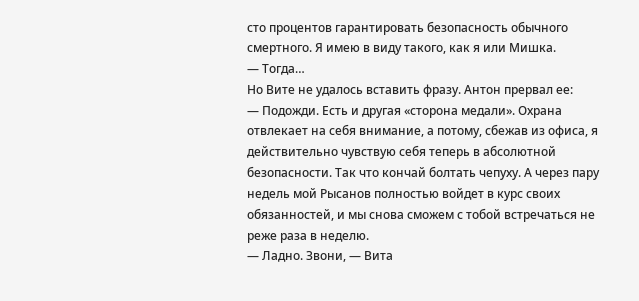сто процентов гарантировать безопасность обычного смертного. Я имею в виду такого, как я или Мишка.
— Тогда…
Но Вите не удалось вставить фразу. Антон прервал ее:
— Подожди. Есть и другая «сторона медали». Охрана отвлекает на себя внимание, а потому, сбежав из офиса, я действительно чувствую себя теперь в абсолютной безопасности. Так что кончай болтать чепуху. А через пару недель мой Рысанов полностью войдет в курс своих обязанностей, и мы снова сможем с тобой встречаться не реже раза в неделю.
— Ладно. Звони, — Вита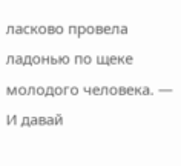ласково провела ладонью по щеке молодого человека. — И давай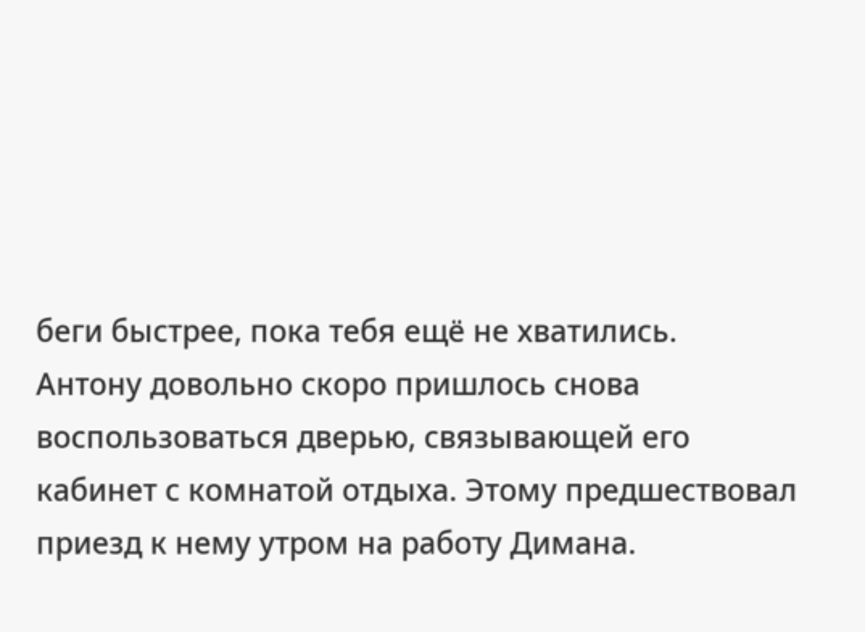беги быстрее, пока тебя ещё не хватились.
Антону довольно скоро пришлось снова воспользоваться дверью, связывающей его кабинет с комнатой отдыха. Этому предшествовал приезд к нему утром на работу Димана.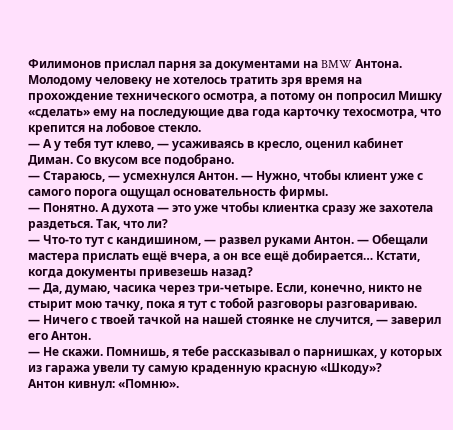Филимонов прислал парня за документами на BMW Антона. Молодому человеку не хотелось тратить зря время на прохождение технического осмотра, а потому он попросил Мишку «сделать» ему на последующие два года карточку техосмотра, что крепится на лобовое стекло.
— А у тебя тут клево, — усаживаясь в кресло, оценил кабинет Диман. Со вкусом все подобрано.
— Стараюсь, — усмехнулся Антон. — Нужно, чтобы клиент уже с самого порога ощущал основательность фирмы.
— Понятно. А духота — это уже чтобы клиентка сразу же захотела раздеться. Так, что ли?
— Что-то тут с кандишином, — развел руками Антон. — Обещали мастера прислать ещё вчера, а он все ещё добирается… Кстати, когда документы привезешь назад?
— Да, думаю, часика через три-четыре. Если, конечно, никто не стырит мою тачку, пока я тут с тобой разговоры разговариваю.
— Ничего с твоей тачкой на нашей стоянке не случится, — заверил его Антон.
— Не скажи. Помнишь, я тебе рассказывал о парнишках, у которых из гаража увели ту самую краденную красную «Шкоду»?
Антон кивнул: «Помню».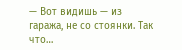— Вот видишь — из гаража, не со стоянки. Так что…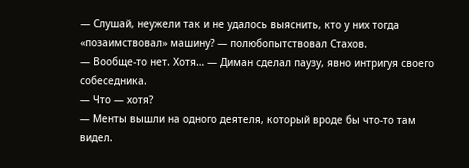— Слушай, неужели так и не удалось выяснить, кто у них тогда «позаимствовал» машину? — полюбопытствовал Стахов.
— Вообще-то нет. Хотя… — Диман сделал паузу, явно интригуя своего собеседника.
— Что — хотя?
— Менты вышли на одного деятеля, который вроде бы что-то там видел.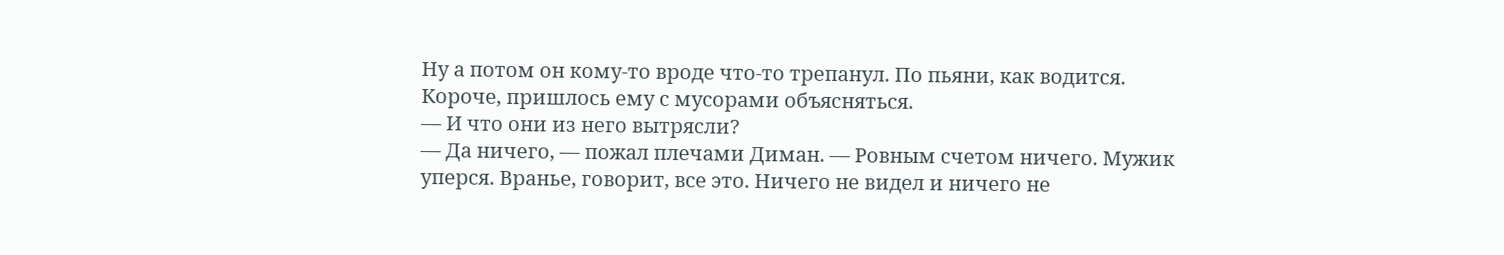Ну а потом он кому-то вроде что-то трепанул. По пьяни, как водится. Короче, пришлось ему с мусорами объясняться.
— И что они из него вытрясли?
— Да ничего, — пожал плечами Диман. — Ровным счетом ничего. Мужик уперся. Вранье, говорит, все это. Ничего не видел и ничего не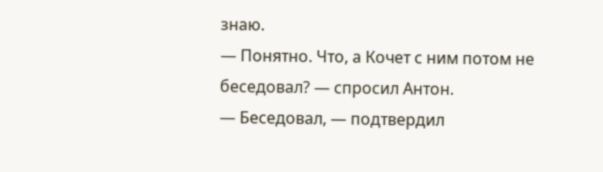знаю.
— Понятно. Что, а Кочет с ним потом не беседовал? — спросил Антон.
— Беседовал, — подтвердил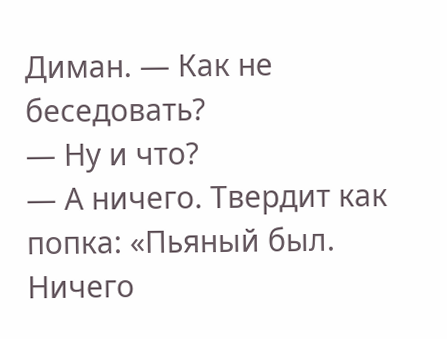Диман. — Как не беседовать?
— Ну и что?
— А ничего. Твердит как попка: «Пьяный был. Ничего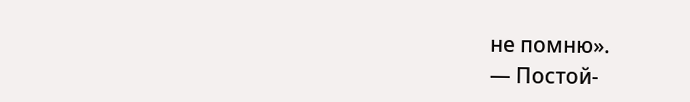не помню».
— Постой-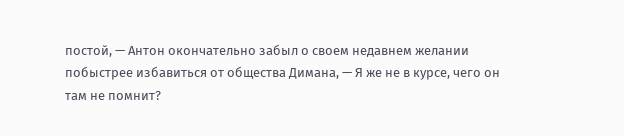постой, — Антон окончательно забыл о своем недавнем желании побыстрее избавиться от общества Димана, — Я же не в курсе, чего он там не помнит?